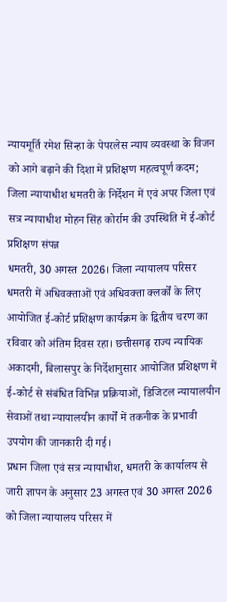न्यायमूर्ति रमेश सिन्हा के पेपरलेस न्याय व्यवस्था के विजन को आगे बढ़ाने की दिशा में प्रशिक्षण महत्वपूर्ण कदम;
जिला न्यायाधीश धमतरी के निर्देशन में एवं अपर जिला एवं सत्र न्यायाधीश मोहन सिंह कोर्राम की उपस्थिति में ई-कोर्ट प्रशिक्षण संपन्न
धमतरी, 30 अगस्त 2026। जिला न्यायालय परिसर धमतरी में अधिवक्ताओं एवं अधिवक्ता क्लर्कों के लिए आयोजित ई-कोर्ट प्रशिक्षण कार्यक्रम के द्वितीय चरण का रविवार को अंतिम दिवस रहा। छत्तीसगढ़ राज्य न्यायिक अकादमी, बिलासपुर के निर्देशानुसार आयोजित प्रशिक्षण में ई-कोर्ट से संबंधित विभिन्न प्रक्रियाओं, डिजिटल न्यायालयीन सेवाओं तथा न्यायालयीन कार्यों में तकनीक के प्रभावी उपयोग की जानकारी दी गई।
प्रधान जिला एवं सत्र न्यायाधीश, धमतरी के कार्यालय से जारी ज्ञापन के अनुसार 23 अगस्त एवं 30 अगस्त 2026 को जिला न्यायालय परिसर में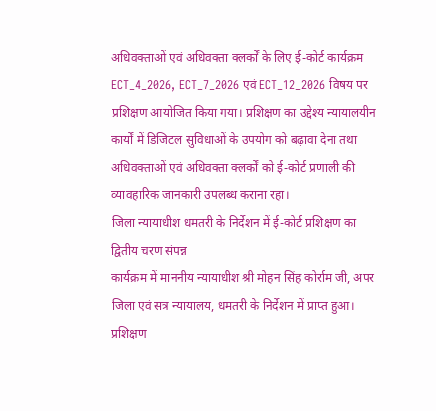अधिवक्ताओं एवं अधिवक्ता क्लर्कों के लिए ई-कोर्ट कार्यक्रम ECT_4_2026, ECT_7_2026 एवं ECT_12_2026 विषय पर प्रशिक्षण आयोजित किया गया। प्रशिक्षण का उद्देश्य न्यायालयीन कार्यों में डिजिटल सुविधाओं के उपयोग को बढ़ावा देना तथा अधिवक्ताओं एवं अधिवक्ता क्लर्कों को ई-कोर्ट प्रणाली की व्यावहारिक जानकारी उपलब्ध कराना रहा।
जिला न्यायाधीश धमतरी के निर्देशन में ई-कोर्ट प्रशिक्षण का द्वितीय चरण संपन्न
कार्यक्रम में माननीय न्यायाधीश श्री मोहन सिंह कोर्राम जी, अपर जिला एवं सत्र न्यायालय, धमतरी के निर्देशन में प्राप्त हुआ। प्रशिक्षण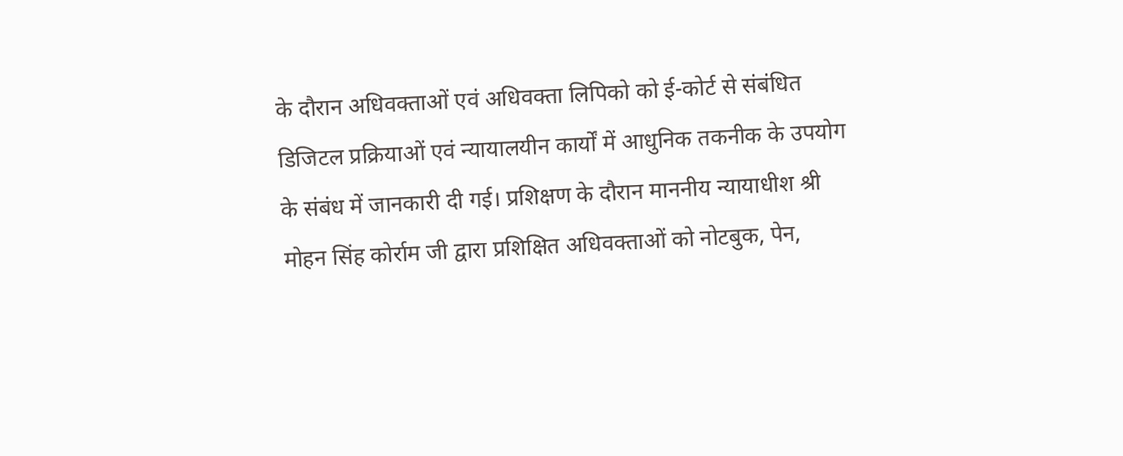के दौरान अधिवक्ताओं एवं अधिवक्ता लिपिको को ई-कोर्ट से संबंधित डिजिटल प्रक्रियाओं एवं न्यायालयीन कार्यों में आधुनिक तकनीक के उपयोग के संबंध में जानकारी दी गई। प्रशिक्षण के दौरान माननीय न्यायाधीश श्री मोहन सिंह कोर्राम जी द्वारा प्रशिक्षित अधिवक्ताओं को नोटबुक, पेन,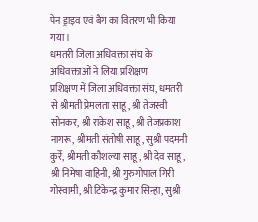पेन ड्राइव एवं बैग का वितरण भी किया गया।
धमतरी जिला अधिवक्ता संघ के अधिवक्ताओं ने लिया प्रशिक्षण
प्रशिक्षण में जिला अधिवक्ता संघ, धमतरी से श्रीमती प्रेमलता साहू, श्री तेजस्वी सोनकर, श्री राकेश साहू, श्री तेजप्रकाश नागरू, श्रीमती संतोषी साहू, सुश्री पदमनी कुर्रे, श्रीमती कौशल्या साहू, श्री देव साहू, श्री निमेषा वाहिनी, श्री गुरुगोपाल गिरी गोस्वामी, श्री टिकेन्द्र कुमार सिन्हा, सुश्री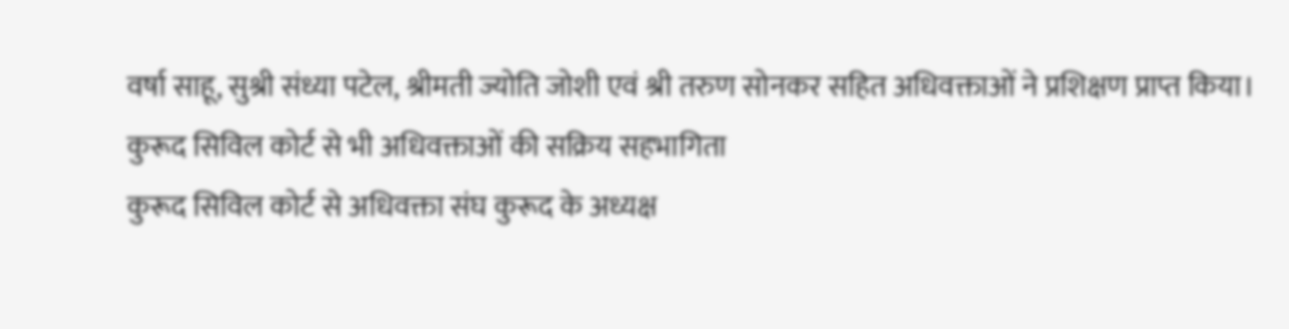वर्षा साहू, सुश्री संध्या पटेल, श्रीमती ज्योति जोशी एवं श्री तरुण सोनकर सहित अधिवक्ताओं ने प्रशिक्षण प्राप्त किया।
कुरूद सिविल कोर्ट से भी अधिवक्ताओं की सक्रिय सहभागिता
कुरूद सिविल कोर्ट से अधिवक्ता संघ कुरूद के अध्यक्ष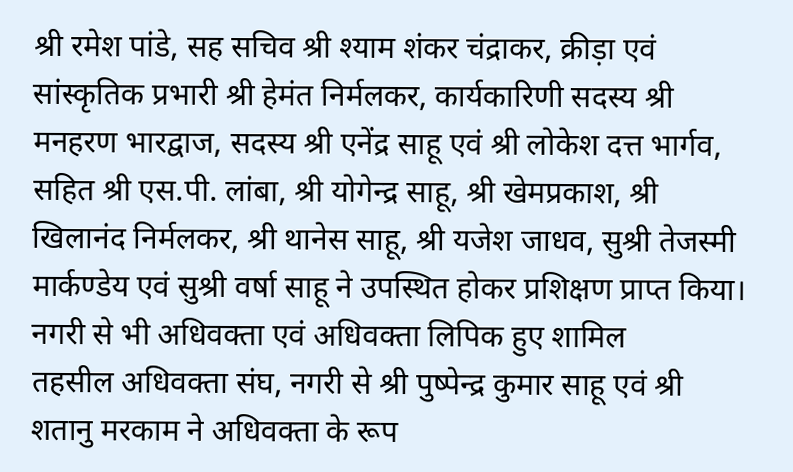श्री रमेश पांडे, सह सचिव श्री श्याम शंकर चंद्राकर, क्रीड़ा एवं सांस्कृतिक प्रभारी श्री हेमंत निर्मलकर, कार्यकारिणी सदस्य श्री मनहरण भारद्वाज, सदस्य श्री एनेंद्र साहू एवं श्री लोकेश दत्त भार्गव, सहित श्री एस.पी. लांबा, श्री योगेन्द्र साहू, श्री खेमप्रकाश, श्री खिलानंद निर्मलकर, श्री थानेस साहू, श्री यजेश जाधव, सुश्री तेजस्मी मार्कण्डेय एवं सुश्री वर्षा साहू ने उपस्थित होकर प्रशिक्षण प्राप्त किया।
नगरी से भी अधिवक्ता एवं अधिवक्ता लिपिक हुए शामिल
तहसील अधिवक्ता संघ, नगरी से श्री पुष्पेन्द्र कुमार साहू एवं श्री शतानु मरकाम ने अधिवक्ता के रूप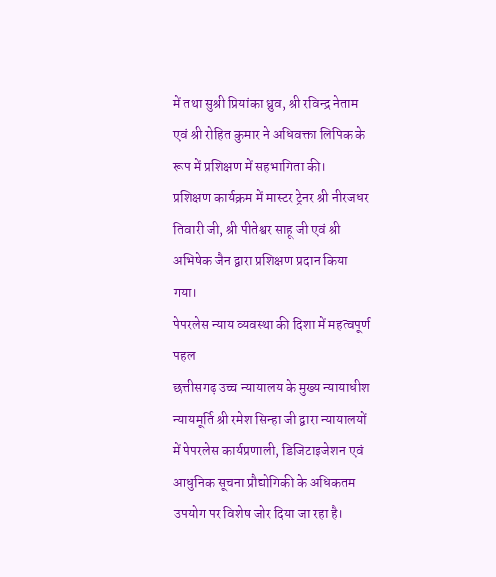में तथा सुश्री प्रियांका ध्रुव, श्री रविन्द्र नेताम एवं श्री रोहित कुमार ने अधिवक्ता लिपिक के रूप में प्रशिक्षण में सहभागिता की।
प्रशिक्षण कार्यक्रम में मास्टर ट्रेनर श्री नीरजधर तिवारी जी, श्री पीतेश्वर साहू जी एवं श्री अभिषेक जैन द्वारा प्रशिक्षण प्रदान किया गया।
पेपरलेस न्याय व्यवस्था की दिशा में महत्वपूर्ण पहल
छत्तीसगढ़ उच्च न्यायालय के मुख्य न्यायाधीश न्यायमूर्ति श्री रमेश सिन्हा जी द्वारा न्यायालयों में पेपरलेस कार्यप्रणाली, डिजिटाइजेशन एवं आधुनिक सूचना प्रौद्योगिकी के अधिकतम उपयोग पर विशेष जोर दिया जा रहा है।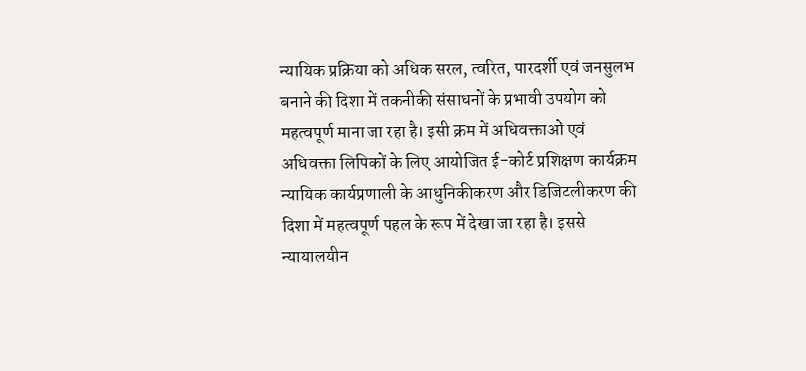न्यायिक प्रक्रिया को अधिक सरल, त्वरित, पारदर्शी एवं जनसुलभ बनाने की दिशा में तकनीकी संसाधनों के प्रभावी उपयोग को महत्वपूर्ण माना जा रहा है। इसी क्रम में अधिवक्ताओं एवं अधिवक्ता लिपिकों के लिए आयोजित ई-कोर्ट प्रशिक्षण कार्यक्रम न्यायिक कार्यप्रणाली के आधुनिकीकरण और डिजिटलीकरण की दिशा में महत्वपूर्ण पहल के रूप में देखा जा रहा है। इससे न्यायालयीन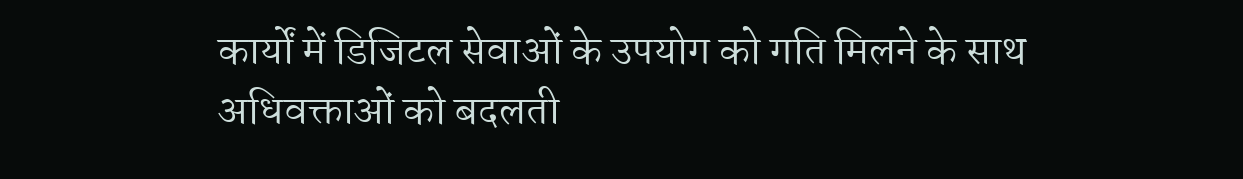कार्यों में डिजिटल सेवाओं के उपयोग को गति मिलने के साथ अधिवक्ताओं को बदलती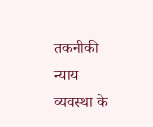तकनीकी न्याय व्यवस्था के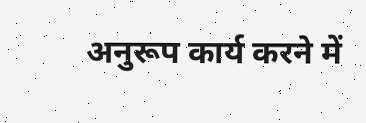अनुरूप कार्य करने में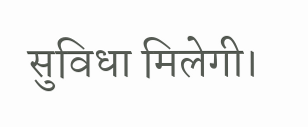सुविधा मिलेगी।